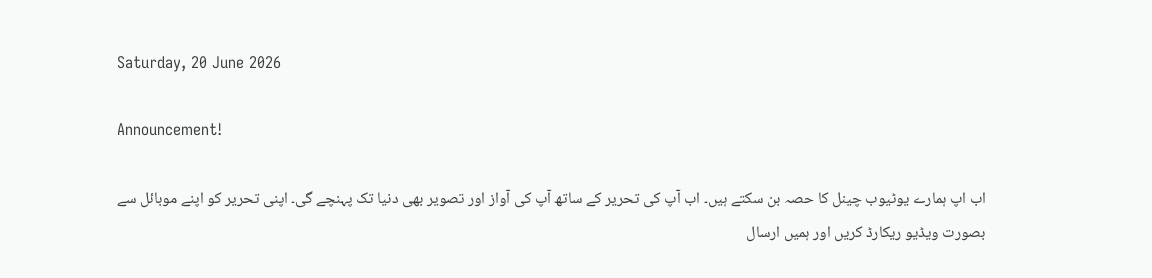Saturday, 20 June 2026

Announcement!

اب اپ ہمارے یوٹیوب چینل کا حصہ بن سکتے ہیں۔ اب آپ کی تحریر کے ساتھ آپ کی آواز اور تصویر بھی دنیا تک پہنچے گی۔ اپنی تحریر کو اپنے موبائل سے بصورت ویڈیو ریکارڈ کریں اور ہمیں ارسال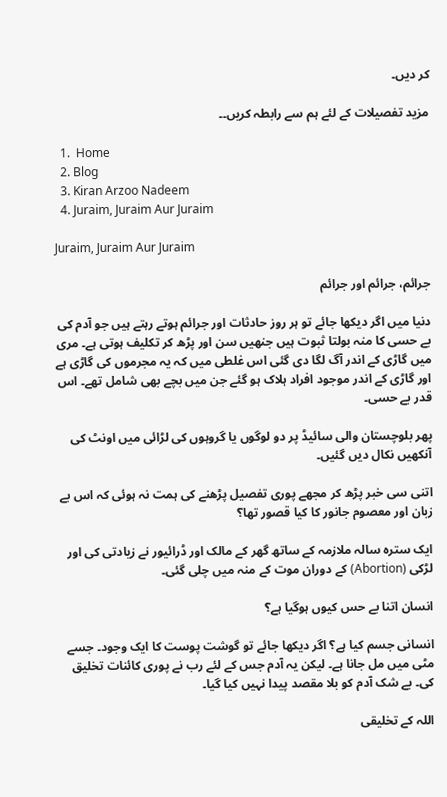کر دیں۔

مزید تفصیلات کے لئے ہم سے رابطہ کریں۔۔

  1.  Home
  2. Blog
  3. Kiran Arzoo Nadeem
  4. Juraim, Juraim Aur Juraim

Juraim, Juraim Aur Juraim

جرائم، جرائم اور جرائم

دنیا میں اگر دیکھا جائے تو ہر روز حادثات اور جرائم ہوتے رہتے ہیں جو آدم کی بے حسی کا منہ بولتا ثبوت ہیں جنھیں سن اور پڑھ کر تکلیف ہوتی ہے۔ مری میں گاڑی کے اندر آگ لگا دی گئی اس غلطی میں کہ یہ مجرموں کی گاڑی ہے اور گاڑی کے اندر موجود افراد ہلاک ہو گئے جن میں بچے بھی شامل تھے۔ اس قدر بے حسی۔

پھر بلوچستان والی سائیڈ پر دو لوگوں یا گروہوں کی لڑائی میں اونٹ کی آنکھیں نکال دیں گئیں۔

اتنی سی خبر پڑھ کر مجھے پوری تفصیل پڑھنے کی ہمت نہ ہوئی کہ اس بے زبان اور معصوم جانور کا کیا قصور تھا؟

ایک سترہ سالہ ملازمہ کے ساتھ گھر کے مالک اور ڈرائیور نے زیادتی کی اور لڑکی (Abortion) کے دوران موت کے منہ میں چلی گئی۔

انسان اتنا بے حس کیوں ہوگیا ہے؟

انسانی جسم کیا ہے؟ اگر دیکھا جائے تو گوشت پوست کا ایک وجود۔ جسے مٹی میں مل جانا ہے۔ لیکن یہ آدم جس کے لئے رب نے پوری کائنات تخلیق کی۔ بے شک آدم کو بلا مقصد پیدا نہیں کیا گیا۔

اللہ کے تخلیقی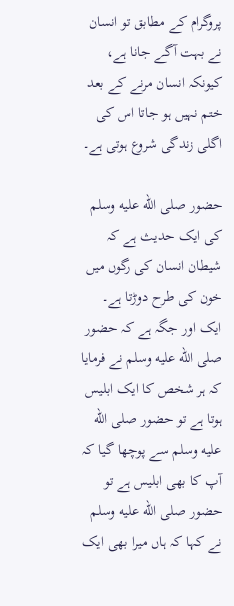پروگرام کے مطابق تو انسان نے بہت آگے جانا ہے، کیونکہ انسان مرنے کے بعد ختم نہیں ہو جاتا اس کی اگلی زندگی شروع ہوتی ہے۔

حضور صلى الله عليه وسلم کی ایک حدیث ہے کہ شیطان انسان کی رگوں میں خون کی طرح دوڑتا ہے۔ ایک اور جگہ ہے کہ حضور صلى الله عليه وسلم نے فرمایا کہ ہر شخص کا ایک ابلیس ہوتا ہے تو حضور صلى الله عليه وسلم سے پوچھا گیا کہ آپ کا بھی ابلیس ہے تو حضور صلى الله عليه وسلم نے کہا کہ ہاں میرا بھی ایک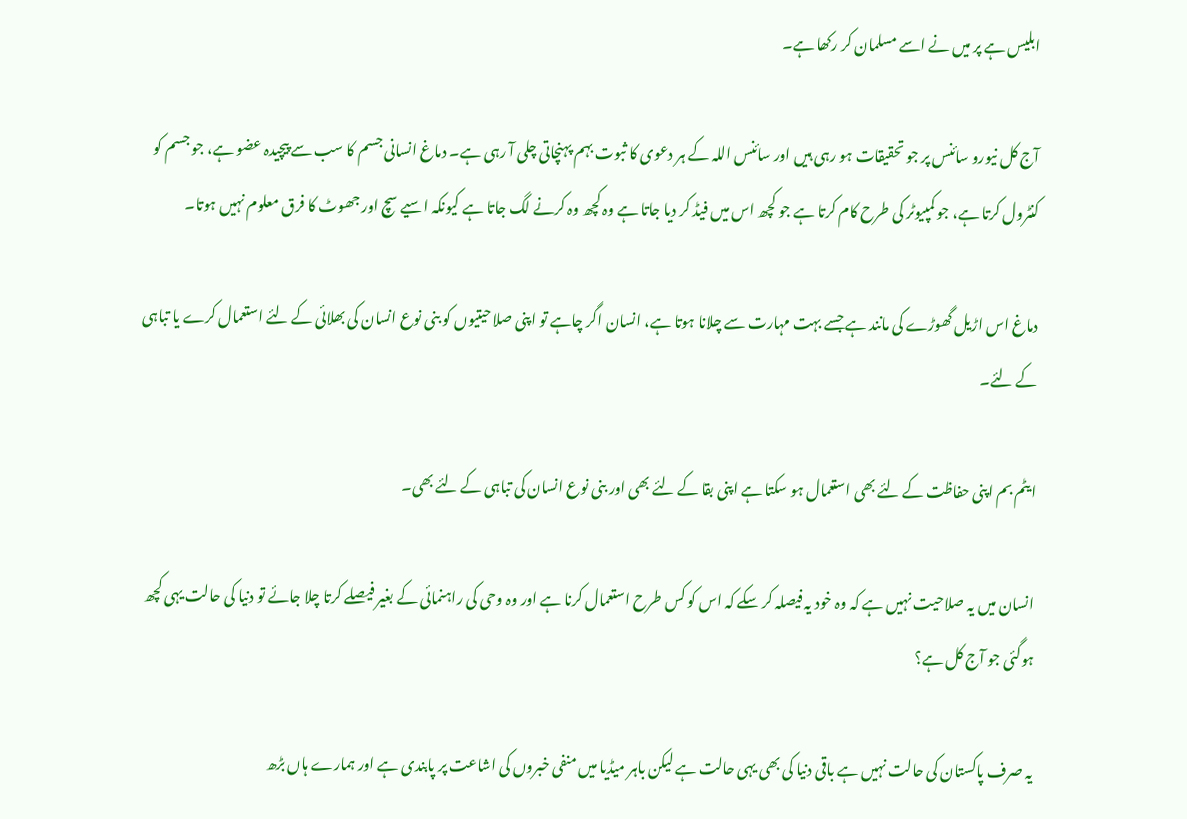ابلیس ہے پر میں نے اسے مسلمان کر رکھا ہے۔

آج کل نیورو سائنس پر جو تحقیقات ہو رہی ہیں اور سائنس اللہ کے ہر دعوی کا ثبوت بہم پہنچاتی چلی آ رہی ہے۔ دماغ انسانی جسم کا سب سے پیچیدہ عضو ہے، جو جسم کو کنٹرول کرتا ہے، جو کمپیوٹر کی طرح کام کرتا ہے جو کچھ اس میں فیڈ کر دیا جاتا ہے وہ کچھ وہ کرنے لگ جاتا ہے کیونکہ اسیے سچ اور جھوٹ کا فرق معلوم نہیں ہوتا۔

دماغ اس اڑیل گھوڑے کی مانند ہے جسے بہت مہارت سے چلانا ہوتا ہے، انسان اگر چاہے تو اپنی صلاحیتیوں کو بنی نوع انسان کی بھلائی کے لئے استعمال کرے یا تباہی کے لئے۔

ایٹم بم اپنی حفاظت کے لئے بھی استعمال ہو سکتا ہے اپنی بقا کے لئے بھی اور بنی نوع انسان کی تباہی کے لئے بھی۔

انسان میں یہ صلاحیت نہیں ہے کہ وہ خود یہ فیصلہ کر سکے کہ اس کو کس طرح استعمال کرنا ہے اور وہ وحی کی راہنمائی کے بغیر فیصلے کرتا چلا جائے تو دنیا کی حالت یہی کچھ ہوگئی جو آج کل ہے؟

یہ صرف پاکستان کی حالت نہیں ہے باقی دنیا کی بھی یہی حالت ہے لیکن باہر میڈیا میں منفی خبروں کی اشاعت پر پابندی ہے اور ہمارے ہاں بڑھ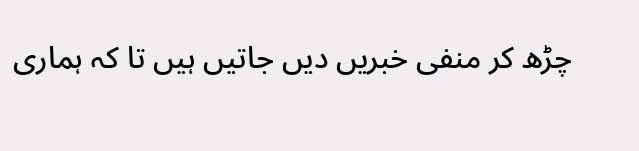چڑھ کر منفی خبریں دیں جاتیں ہیں تا کہ ہماری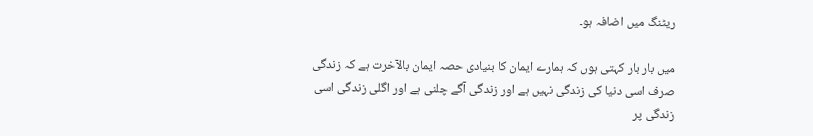ریٹنگ میں اضافہ ہو۔

میں بار بار کہتی ہوں کہ ہمارے ایمان کا بنیادی حصہ ایمان بالآخرت ہے کہ زندگی صرف اسی دنیا کی زندگی نہیں ہے اور زندگی آگے چلنی ہے اور اگلی زندگی اسی زندگی پر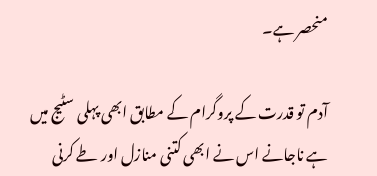منحصر ہے۔

آدم تو قدرت کے پروگرام کے مطابق ابھی پہلی سٹیج میں ہے ناجانے اس نے ابھی کتنی منازل اور طے کرنی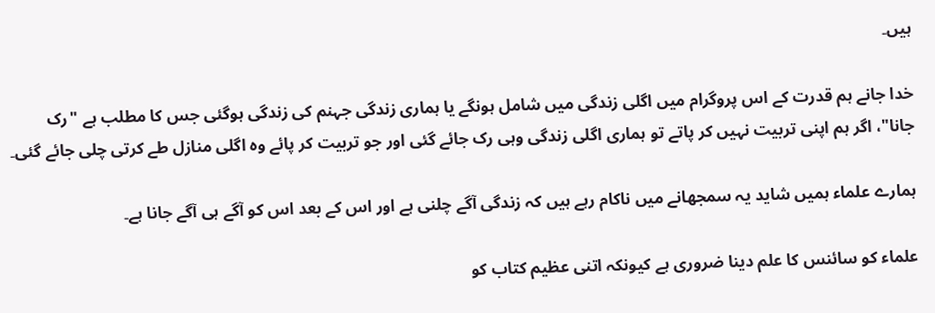ہیں۔

خدا جانے ہم قدرت کے اس پروگرام میں اگلی زندگی میں شامل ہونگے یا ہماری زندگی جہنم کی زندگی ہوگئی جس کا مطلب ہے "رک جانا"، اگر ہم اپنی تربیت نہیں کر پاتے تو ہماری اگلی زندگی وہی رک جائے گئی اور جو تربیت کر پائے وہ اگلی منازل طے کرتی چلی جائے گئی۔

ہمارے علماء ہمیں شاید یہ سمجھانے میں ناکام رہے ہیں کہ زندگی آگے چلنی ہے اور اس کے بعد اس کو آگے ہی آگے جانا ہے۔

علماء کو سائنس کا علم دینا ضروری ہے کیونکہ اتنی عظیم کتاب کو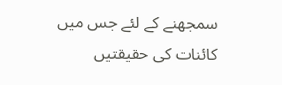سمجھنے کے لئے جس میں کائنات کی حقیقتیں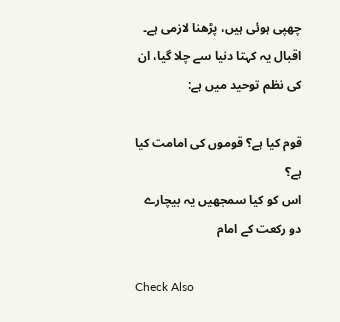چھپی ہوئی ہیں، پڑھنا لازمی ہے۔ اقبال یہ کہتا دنیا سے چلا گیا، ان کی نظم توحید میں ہے:

قوم کیا ہے؟ قوموں کی امامت کیا ہے؟
اس کو کیا سمجھیں یہ بیچارے دو رکعت کے امام

Check Also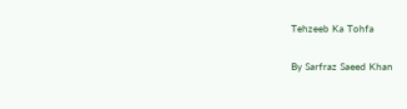Tehzeeb Ka Tohfa

By Sarfraz Saeed Khan